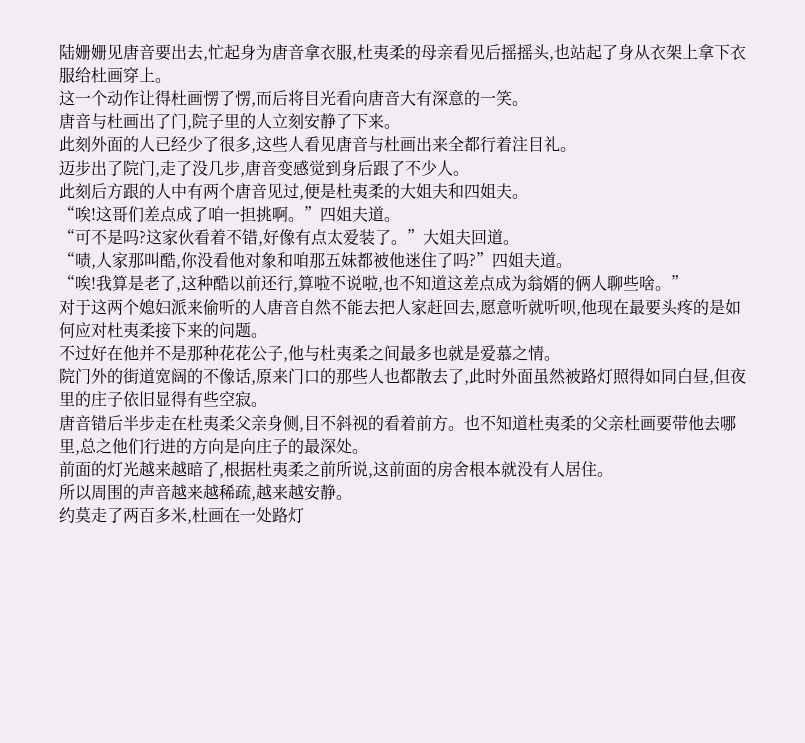陆姗姗见唐音要出去,忙起身为唐音拿衣服,杜夷柔的母亲看见后摇摇头,也站起了身从衣架上拿下衣服给杜画穿上。
这一个动作让得杜画愣了愣,而后将目光看向唐音大有深意的一笑。
唐音与杜画出了门,院子里的人立刻安静了下来。
此刻外面的人已经少了很多,这些人看见唐音与杜画出来全都行着注目礼。
迈步出了院门,走了没几步,唐音变感觉到身后跟了不少人。
此刻后方跟的人中有两个唐音见过,便是杜夷柔的大姐夫和四姐夫。
“唉!这哥们差点成了咱一担挑啊。”四姐夫道。
“可不是吗?这家伙看着不错,好像有点太爱装了。”大姐夫回道。
“啧,人家那叫酷,你没看他对象和咱那五妹都被他迷住了吗?”四姐夫道。
“唉!我算是老了,这种酷以前还行,算啦不说啦,也不知道这差点成为翁婿的俩人聊些啥。”
对于这两个媳妇派来偷听的人唐音自然不能去把人家赶回去,愿意听就听呗,他现在最要头疼的是如何应对杜夷柔接下来的问题。
不过好在他并不是那种花花公子,他与杜夷柔之间最多也就是爱慕之情。
院门外的街道宽阔的不像话,原来门口的那些人也都散去了,此时外面虽然被路灯照得如同白昼,但夜里的庄子依旧显得有些空寂。
唐音错后半步走在杜夷柔父亲身侧,目不斜视的看着前方。也不知道杜夷柔的父亲杜画要带他去哪里,总之他们行进的方向是向庄子的最深处。
前面的灯光越来越暗了,根据杜夷柔之前所说,这前面的房舍根本就没有人居住。
所以周围的声音越来越稀疏,越来越安静。
约莫走了两百多米,杜画在一处路灯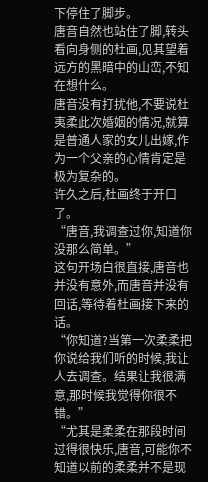下停住了脚步。
唐音自然也站住了脚,转头看向身侧的杜画,见其望着远方的黑暗中的山峦,不知在想什么。
唐音没有打扰他,不要说杜夷柔此次婚姻的情况,就算是普通人家的女儿出嫁,作为一个父亲的心情肯定是极为复杂的。
许久之后,杜画终于开口了。
“唐音,我调查过你,知道你没那么简单。”
这句开场白很直接,唐音也并没有意外,而唐音并没有回话,等待着杜画接下来的话。
“你知道?当第一次柔柔把你说给我们听的时候,我让人去调查。结果让我很满意,那时候我觉得你很不错。”
“尤其是柔柔在那段时间过得很快乐,唐音,可能你不知道以前的柔柔并不是现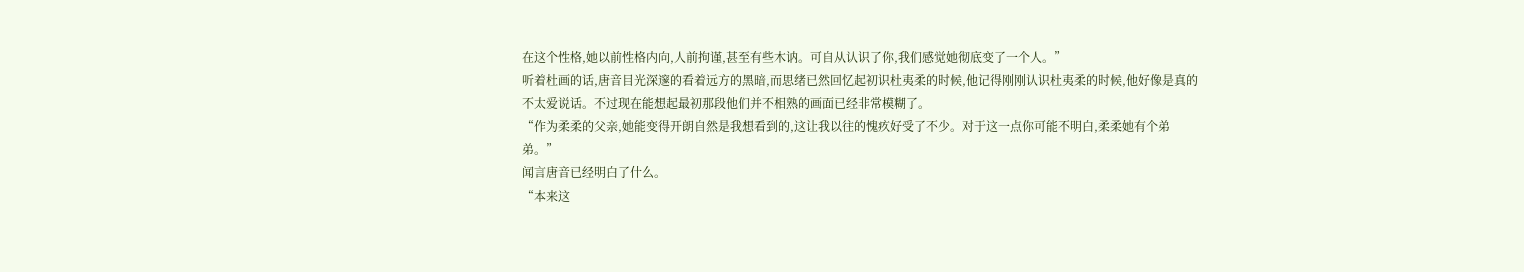在这个性格,她以前性格内向,人前拘谨,甚至有些木讷。可自从认识了你,我们感觉她彻底变了一个人。”
听着杜画的话,唐音目光深邃的看着远方的黑暗,而思绪已然回忆起初识杜夷柔的时候,他记得刚刚认识杜夷柔的时候,他好像是真的不太爱说话。不过现在能想起最初那段他们并不相熟的画面已经非常模糊了。
“作为柔柔的父亲,她能变得开朗自然是我想看到的,这让我以往的愧疚好受了不少。对于这一点你可能不明白,柔柔她有个弟弟。”
闻言唐音已经明白了什么。
“本来这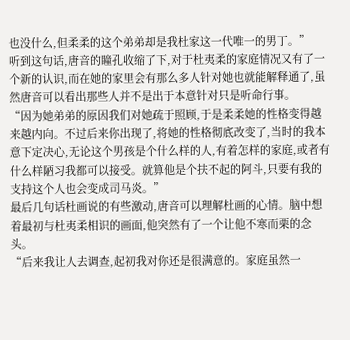也没什么,但柔柔的这个弟弟却是我杜家这一代唯一的男丁。”
听到这句话,唐音的瞳孔收缩了下,对于杜夷柔的家庭情况又有了一个新的认识,而在她的家里会有那么多人针对她也就能解释通了,虽然唐音可以看出那些人并不是出于本意针对只是听命行事。
“因为她弟弟的原因我们对她疏于照顾,于是柔柔她的性格变得越来越内向。不过后来你出现了,将她的性格彻底改变了,当时的我本意下定决心,无论这个男孩是个什么样的人,有着怎样的家庭,或者有什么样陋习我都可以接受。就算他是个扶不起的阿斗,只要有我的支持这个人也会变成司马炎。”
最后几句话杜画说的有些激动,唐音可以理解杜画的心情。脑中想着最初与杜夷柔相识的画面,他突然有了一个让他不寒而栗的念头。
“后来我让人去调查,起初我对你还是很满意的。家庭虽然一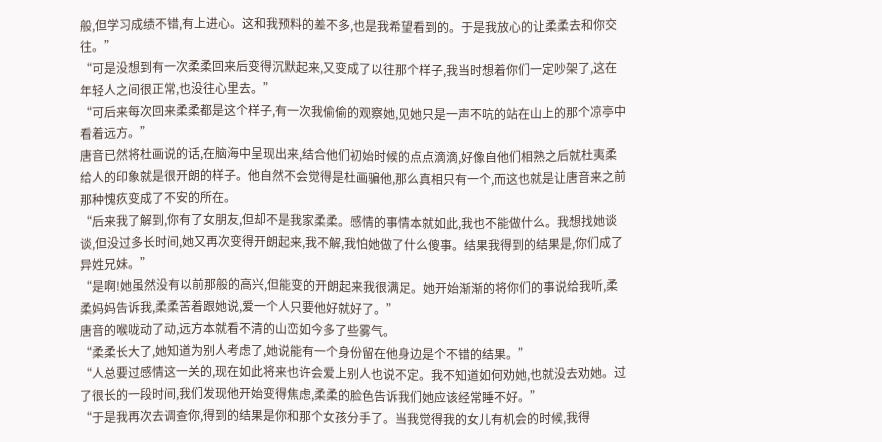般,但学习成绩不错,有上进心。这和我预料的差不多,也是我希望看到的。于是我放心的让柔柔去和你交往。”
“可是没想到有一次柔柔回来后变得沉默起来,又变成了以往那个样子,我当时想着你们一定吵架了,这在年轻人之间很正常,也没往心里去。”
“可后来每次回来柔柔都是这个样子,有一次我偷偷的观察她,见她只是一声不吭的站在山上的那个凉亭中看着远方。”
唐音已然将杜画说的话,在脑海中呈现出来,结合他们初始时候的点点滴滴,好像自他们相熟之后就杜夷柔给人的印象就是很开朗的样子。他自然不会觉得是杜画骗他,那么真相只有一个,而这也就是让唐音来之前那种愧疚变成了不安的所在。
“后来我了解到,你有了女朋友,但却不是我家柔柔。感情的事情本就如此,我也不能做什么。我想找她谈谈,但没过多长时间,她又再次变得开朗起来,我不解,我怕她做了什么傻事。结果我得到的结果是,你们成了异姓兄妹。”
“是啊!她虽然没有以前那般的高兴,但能变的开朗起来我很满足。她开始渐渐的将你们的事说给我听,柔柔妈妈告诉我,柔柔苦着跟她说,爱一个人只要他好就好了。”
唐音的喉咙动了动,远方本就看不清的山峦如今多了些雾气。
“柔柔长大了,她知道为别人考虑了,她说能有一个身份留在他身边是个不错的结果。”
“人总要过感情这一关的,现在如此将来也许会爱上别人也说不定。我不知道如何劝她,也就没去劝她。过了很长的一段时间,我们发现他开始变得焦虑,柔柔的脸色告诉我们她应该经常睡不好。”
“于是我再次去调查你,得到的结果是你和那个女孩分手了。当我觉得我的女儿有机会的时候,我得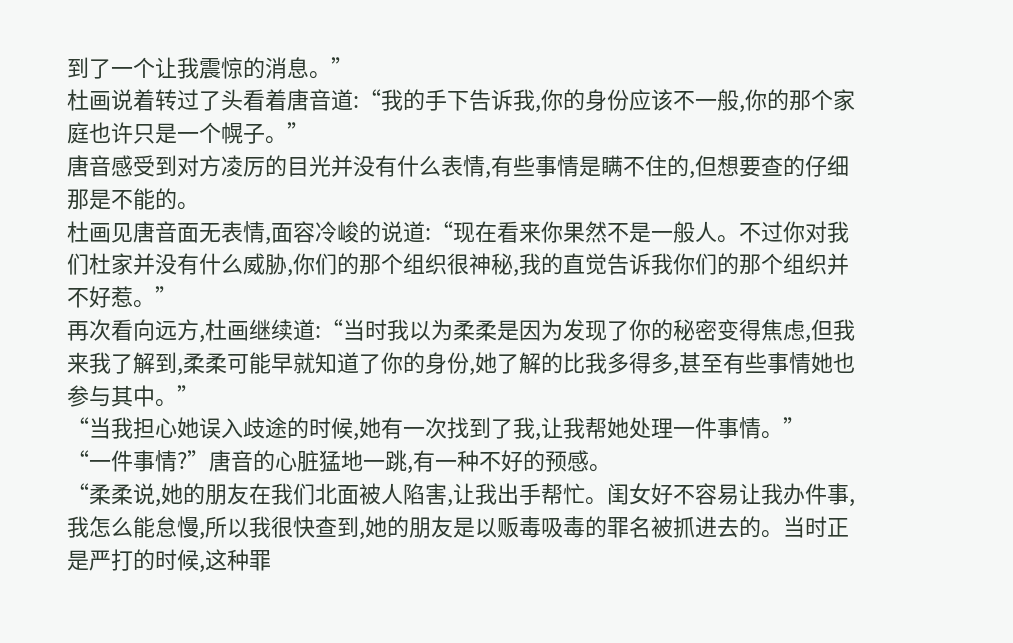到了一个让我震惊的消息。”
杜画说着转过了头看着唐音道:“我的手下告诉我,你的身份应该不一般,你的那个家庭也许只是一个幌子。”
唐音感受到对方凌厉的目光并没有什么表情,有些事情是瞒不住的,但想要查的仔细那是不能的。
杜画见唐音面无表情,面容冷峻的说道:“现在看来你果然不是一般人。不过你对我们杜家并没有什么威胁,你们的那个组织很神秘,我的直觉告诉我你们的那个组织并不好惹。”
再次看向远方,杜画继续道:“当时我以为柔柔是因为发现了你的秘密变得焦虑,但我来我了解到,柔柔可能早就知道了你的身份,她了解的比我多得多,甚至有些事情她也参与其中。”
“当我担心她误入歧途的时候,她有一次找到了我,让我帮她处理一件事情。”
“一件事情?”唐音的心脏猛地一跳,有一种不好的预感。
“柔柔说,她的朋友在我们北面被人陷害,让我出手帮忙。闺女好不容易让我办件事,我怎么能怠慢,所以我很快查到,她的朋友是以贩毒吸毒的罪名被抓进去的。当时正是严打的时候,这种罪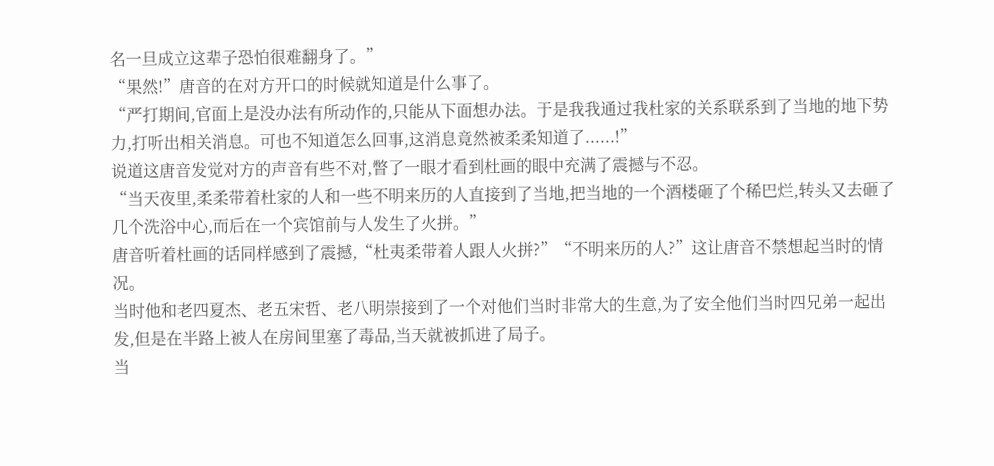名一旦成立这辈子恐怕很难翻身了。”
“果然!”唐音的在对方开口的时候就知道是什么事了。
“严打期间,官面上是没办法有所动作的,只能从下面想办法。于是我我通过我杜家的关系联系到了当地的地下势力,打听出相关消息。可也不知道怎么回事,这消息竟然被柔柔知道了......!”
说道这唐音发觉对方的声音有些不对,瞥了一眼才看到杜画的眼中充满了震撼与不忍。
“当天夜里,柔柔带着杜家的人和一些不明来历的人直接到了当地,把当地的一个酒楼砸了个稀巴烂,转头又去砸了几个洗浴中心,而后在一个宾馆前与人发生了火拼。”
唐音听着杜画的话同样感到了震撼,“杜夷柔带着人跟人火拼?”“不明来历的人?”这让唐音不禁想起当时的情况。
当时他和老四夏杰、老五宋哲、老八明崇接到了一个对他们当时非常大的生意,为了安全他们当时四兄弟一起出发,但是在半路上被人在房间里塞了毒品,当天就被抓进了局子。
当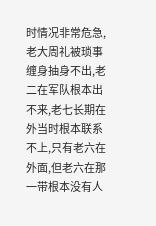时情况非常危急,老大周礼被琐事缠身抽身不出,老二在军队根本出不来,老七长期在外当时根本联系不上,只有老六在外面,但老六在那一带根本没有人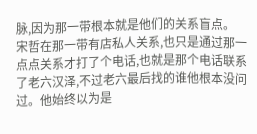脉,因为那一带根本就是他们的关系盲点。
宋哲在那一带有店私人关系,也只是通过那一点点关系才打了个电话,也就是那个电话联系了老六汉泽,不过老六最后找的谁他根本没问过。他始终以为是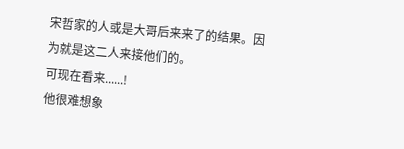宋哲家的人或是大哥后来来了的结果。因为就是这二人来接他们的。
可现在看来......!
他很难想象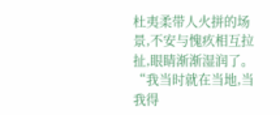杜夷柔带人火拼的场景,不安与愧疚相互拉扯,眼睛渐渐湿润了。
“我当时就在当地,当我得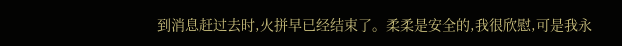到消息赶过去时,火拼早已经结束了。柔柔是安全的,我很欣慰,可是我永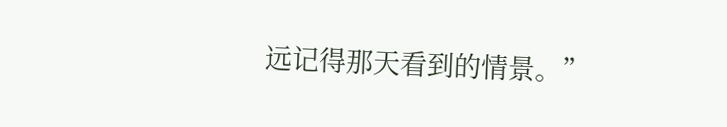远记得那天看到的情景。”